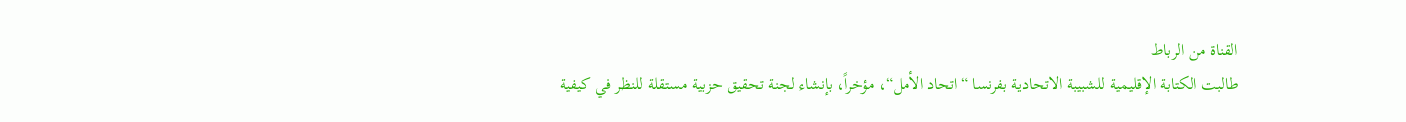القناة من الرباط
طالبت الكتابة الإقليمية للشبيبة الاتحادية بفرنسا “اتحاد الأمل“، مؤخراً، بإنشاء لجنة تحقيق حزبية مستقلة للنظر في كيفية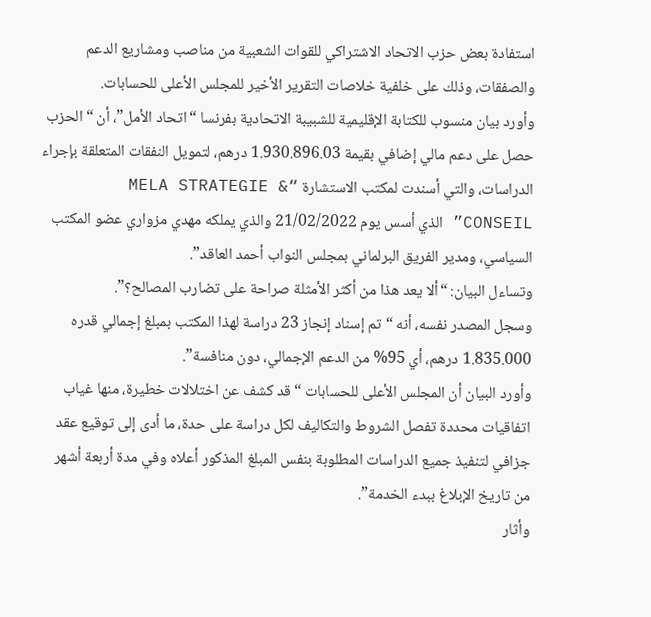استفادة بعض حزب الاتحاد الاشتراكي للقوات الشعبية من مناصب ومشاريع الدعم والصفقات، وذلك على خلفية خلاصات التقرير الأخير للمجلس الأعلى للحسابات.
وأورد بيان منسوب للكتابة الإقليمية للشبيبة الاتحادية بفرنسا “اتحاد الأمل”، أن “الحزب حصل على دعم مالي إضافي بقيمة 1.930.896.03 درهم، لتمويل النفقات المتعلقة بإجراء الدراسات، والتي أسندت لمكتب الاستشارة “MELA STRATEGIE & CONSEIL” الذي أسس يوم 21/02/2022 والذي يملكه مهدي مزواري عضو المكتب السياسي، ومدير الفريق البرلماني بمجلس النواب أحمد العاقد”.
وتساءل البيان: “ألا يعد هذا من أكثر الأمثلة صراحة على تضارب المصالح؟”.
وسجل المصدر نفسه، أنه “تم إسناد إنجاز 23 دراسة لهذا المكتب بمبلغ إجمالي قدره 1.835.000 درهم، أي 95% من الدعم الإجمالي، دون منافسة”.
وأورد البيان أن المجلس الأعلى للحسابات “قد كشف عن اختلالات خطيرة، منها غياب اتفاقيات محددة تفصل الشروط والتكاليف لكل دراسة على حدة، ما أدى إلى توقيع عقد جزافي لتنفيذ جميع الدراسات المطلوبة بنفس المبلغ المذكور أعلاه وفي مدة أربعة أشهر من تاريخ الإبلاغ ببدء الخدمة”.
وأثار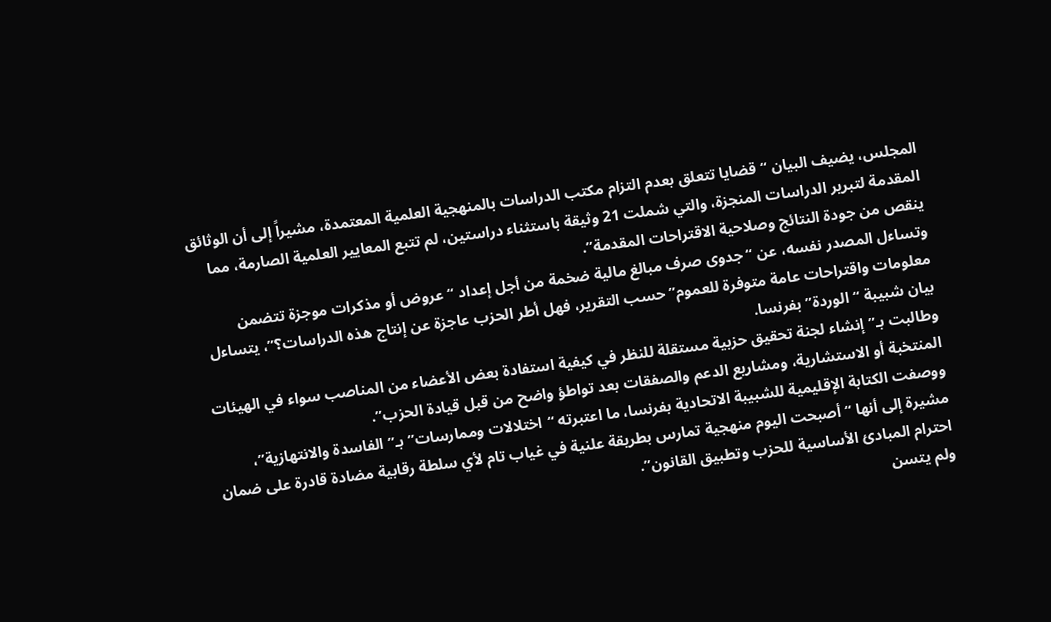المجلس، يضيف البيان “قضايا تتعلق بعدم التزام مكتب الدراسات بالمنهجية العلمية المعتمدة، مشيراً إلى أن الوثائق المقدمة لتبرير الدراسات المنجزة، والتي شملت 21 وثيقة باستثناء دراستين، لم تتبع المعايير العلمية الصارمة، مما ينقص من جودة النتائج وصلاحية الاقتراحات المقدمة”.
وتساءل المصدر نفسه، عن “جدوى صرف مبالغ مالية ضخمة من أجل إعداد “عروض أو مذكرات موجزة تتضمن معلومات واقتراحات عامة متوفرة للعموم” حسب التقرير، فهل أطر الحزب عاجزة عن إنتاج هذه الدراسات؟”، يتساءل بيان شبيبة “الوردة” بفرنسا.
وطالبت بـ”إنشاء لجنة تحقيق حزبية مستقلة للنظر في كيفية استفادة بعض الأعضاء من المناصب سواء في الهيئات المنتخبة أو الاستشارية، ومشاريع الدعم والصفقات بعد تواطؤ واضح من قبل قيادة الحزب”.
ووصفت الكتابة الإقليمية للشبيبة الاتحادية بفرنسا، ما اعتبرته “اختلالات وممارسات” بـ”الفاسدة والانتهازية”، مشيرة إلى أنها “أصبحت اليوم منهجية تمارس بطريقة علنية في غياب تام لأي سلطة رقابية مضادة قادرة على ضمان احترام المبادئ الأساسية للحزب وتطبيق القانون”.
ولم يتسن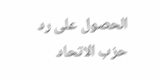الحصول على رد حزب الاتحاد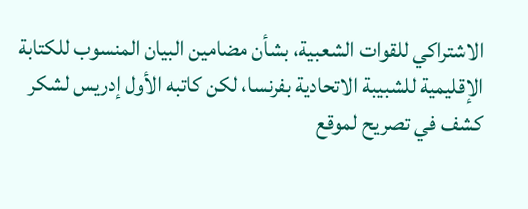الاشتراكي للقوات الشعبية، بشأن مضامين البيان المنسوب للكتابة الإقليمية للشبيبة الاتحادية بفرنسا، لكن كاتبه الأول إدريس لشكر كشف في تصريح لموقع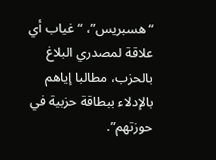“هسبريس”، “غياب أي علاقة لمصدري البلاغ بالحزب، مطالبا إياهم بالإدلاء ببطاقة حزبية في حوزتهم”.